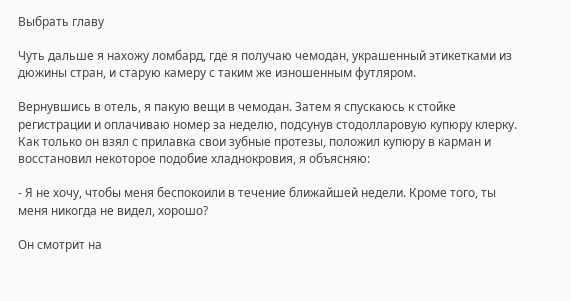Выбрать главу

Чуть дальше я нахожу ломбард, где я получаю чемодан, украшенный этикетками из дюжины стран, и старую камеру с таким же изношенным футляром.

Вернувшись в отель, я пакую вещи в чемодан. Затем я спускаюсь к стойке регистрации и оплачиваю номер за неделю, подсунув стодолларовую купюру клерку. Как только он взял с прилавка свои зубные протезы, положил купюру в карман и восстановил некоторое подобие хладнокровия, я объясняю:

- Я не хочу, чтобы меня беспокоили в течение ближайшей недели. Кроме того, ты меня никогда не видел, хорошо?

Он смотрит на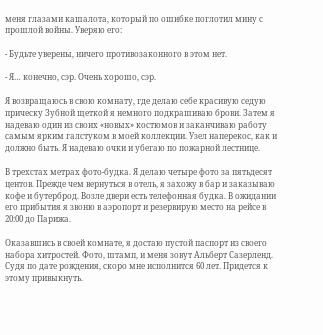меня глазами кашалота, который по ошибке поглотил мину с прошлой войны. Уверяю его:

- Будьте уверены, ничего противозаконного в этом нет.

- Я… конечно, сэр. Очень хорошо, сэр.

Я возвращаюсь в свою комнату, где делаю себе красивую седую прическу Зубной щеткой я немного подкрашиваю брови. Затем я надеваю один из своих «новых» костюмов и заканчиваю работу самым ярким галстуком в моей коллекции. Узел наперекос, как и должно быть. Я надеваю очки и убегаю по пожарной лестнице.

В трехстах метрах фото-будка. Я делаю четыре фото за пятьдесят центов. Прежде чем вернуться в отель, я захожу в бар и заказываю кофе и бутерброд. Возле двери есть телефонная будка. В ожидании его прибытия я звоню в аэропорт и резервирую место на рейсе в 20:00 до Парижа.

Оказавшись в своей комнате, я достаю пустой паспорт из своего набора хитростей. Фото, штамп, и меня зовут Альберт Сазерленд. Судя по дате рождения, скоро мне исполнится 60 лет. Придется к этому привыкнуть.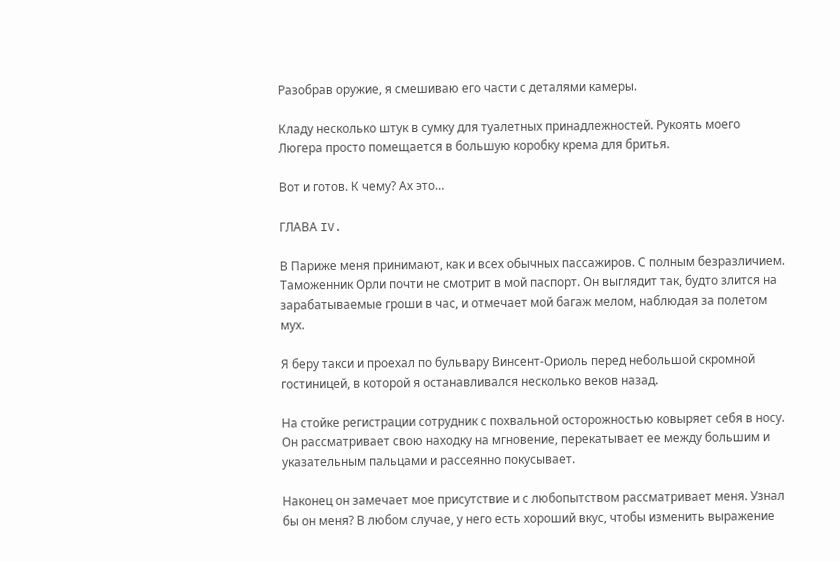Разобрав оружие, я смешиваю его части с деталями камеры.

Кладу несколько штук в сумку для туалетных принадлежностей. Рукоять моего Люгера просто помещается в большую коробку крема для бритья.

Вот и готов. К чему? Ах это…

ГЛАВА IV.

В Париже меня принимают, как и всех обычных пассажиров. С полным безразличием. Таможенник Орли почти не смотрит в мой паспорт. Он выглядит так, будто злится на зарабатываемые гроши в час, и отмечает мой багаж мелом, наблюдая за полетом мух.

Я беру такси и проехал по бульвару Винсент-Ориоль перед небольшой скромной гостиницей, в которой я останавливался несколько веков назад.

На стойке регистрации сотрудник с похвальной осторожностью ковыряет себя в носу. Он рассматривает свою находку на мгновение, перекатывает ее между большим и указательным пальцами и рассеянно покусывает.

Наконец он замечает мое присутствие и с любопытством рассматривает меня. Узнал бы он меня? В любом случае, у него есть хороший вкус, чтобы изменить выражение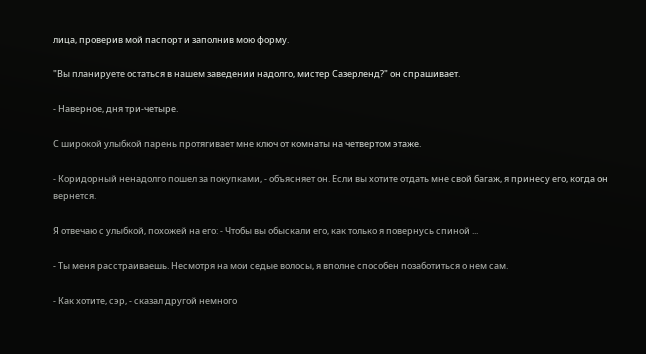лица, проверив мой паспорт и заполнив мою форму.

"Вы планируете остаться в нашем заведении надолго, мистер Сазерленд?" он спрашивает.

- Наверное, дня три-четыре.

С широкой улыбкой парень протягивает мне ключ от комнаты на четвертом этаже.

- Коридорный ненадолго пошел за покупками, - объясняет он. Если вы хотите отдать мне свой багаж, я принесу его, когда он вернется.

Я отвечаю с улыбкой, похожей на его: - Чтобы вы обыскали его, как только я повернусь спиной ...

- Ты меня расстраиваешь. Несмотря на мои седые волосы, я вполне способен позаботиться о нем сам.

- Как хотите, сэр, - сказал другой немного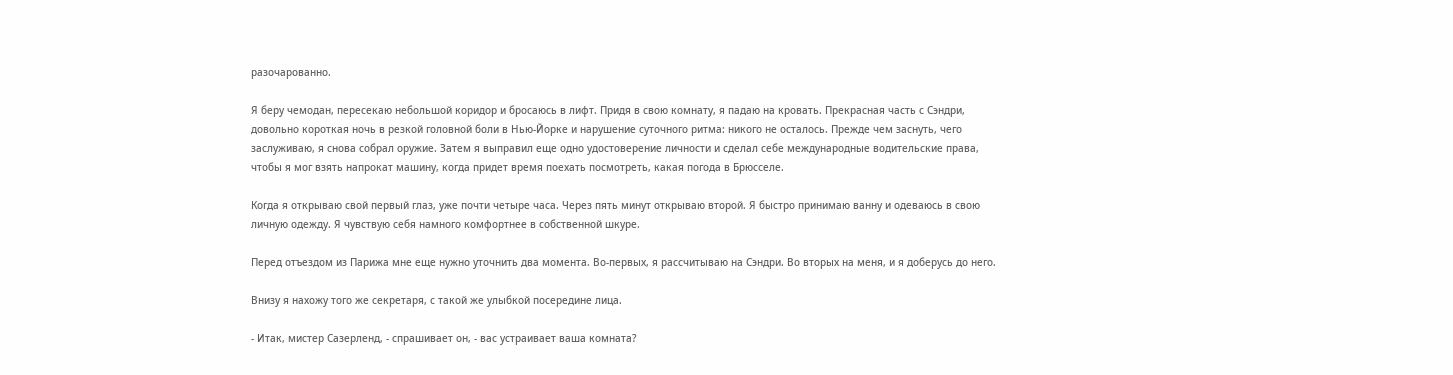разочарованно.

Я беру чемодан, пересекаю небольшой коридор и бросаюсь в лифт. Придя в свою комнату, я падаю на кровать. Прекрасная часть с Сэндри, довольно короткая ночь в резкой головной боли в Нью-Йорке и нарушение суточного ритма: никого не осталось. Прежде чем заснуть, чего заслуживаю, я снова собрал оружие. Затем я выправил еще одно удостоверение личности и сделал себе международные водительские права, чтобы я мог взять напрокат машину, когда придет время поехать посмотреть, какая погода в Брюсселе.

Когда я открываю свой первый глаз, уже почти четыре часа. Через пять минут открываю второй. Я быстро принимаю ванну и одеваюсь в свою личную одежду. Я чувствую себя намного комфортнее в собственной шкуре.

Перед отъездом из Парижа мне еще нужно уточнить два момента. Во-первых, я рассчитываю на Сэндри. Во вторых на меня, и я доберусь до него.

Внизу я нахожу того же секретаря, с такой же улыбкой посередине лица.

- Итак, мистер Сазерленд, - спрашивает он, - вас устраивает ваша комната?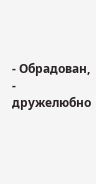- Обрадован, - дружелюбно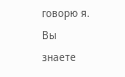говорю я. Вы знаете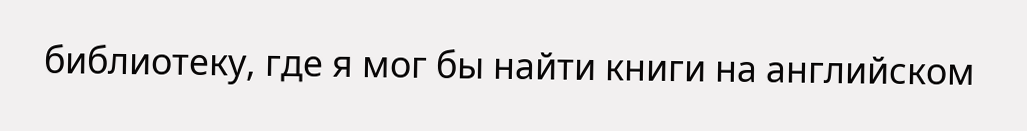библиотеку, где я мог бы найти книги на английском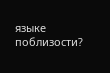языке поблизости?